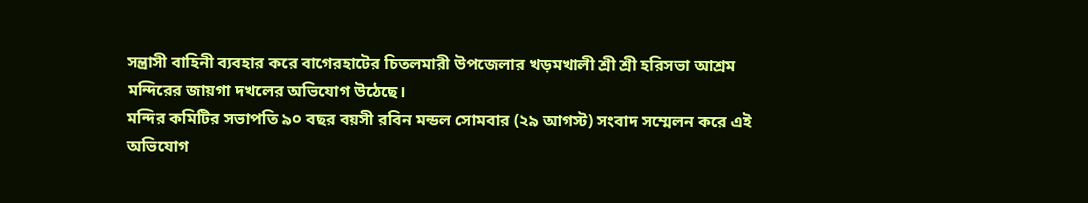সন্ত্রাসী বাহিনী ব্যবহার করে বাগেরহাটের চিতলমারী উপজেলার খড়মখালী শ্রী শ্রী হরিসভা আশ্রম মন্দিরের জায়গা দখলের অভিযোগ উঠেছে।
মন্দির কমিটির সভাপতি ৯০ বছর বয়সী রবিন মন্ডল সোমবার (২৯ আগস্ট) সংবাদ সম্মেলন করে এই অভিযোগ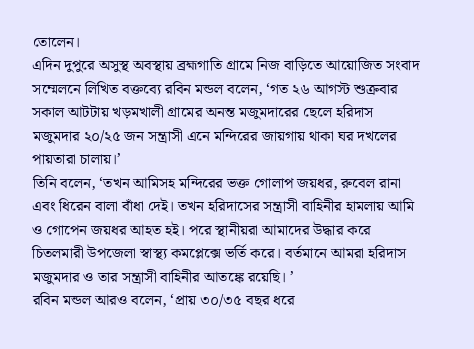তোলেন।
এদিন দুপুরে অসুস্থ অবস্থায় ব্রহ্মগাতি গ্রামে নিজ বাড়িতে আয়োজিত সংবাদ সম্মেলনে লিখিত বক্তব্যে রবিন মন্ডল বলেন, ‘গত ২৬ আগস্ট শুক্রবার সকাল আটটায় খড়মখালী গ্রামের অনন্ত মজুমদারের ছেলে হরিদাস মজুমদার ২০/২৫ জন সন্ত্রাসী এনে মন্দিরের জায়গায় থাকা ঘর দখলের পায়তারা চালায়।’
তিনি বলেন, ‘তখন আমিসহ মন্দিরের ভক্ত গোলাপ জয়ধর, রুবেল রানা এবং ধিরেন বালা বাঁধা দেই। তখন হরিদাসের সন্ত্রাসী বাহিনীর হামলায় আমি ও গোপেন জয়ধর আহত হই। পরে স্থানীয়রা আমাদের উদ্ধার করে চিতলমারী উপজেলা স্বাস্থ্য কমপ্লেক্সে ভর্তি করে। বর্তমানে আমরা হরিদাস মজুমদার ও তার সন্ত্রাসী বাহিনীর আতঙ্কে রয়েছি। ’
রবিন মন্ডল আরও বলেন, ‘প্রায় ৩০/৩৫ বছর ধরে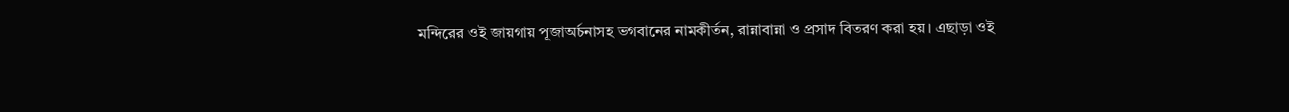মন্দিরের ওই জায়গায় পূজাঅর্চনাসহ ভগবানের নামকীর্তন, রান্নাবান্না ও প্রসাদ বিতরণ করা হয়। এছাড়া ওই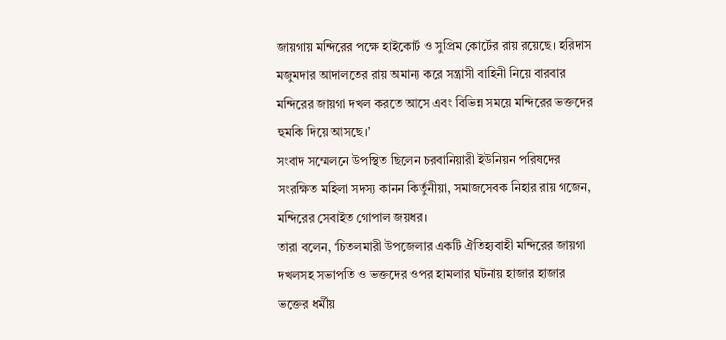জায়গায় মন্দিরের পক্ষে হাইকোর্ট ও সুপ্রিম কোর্টের রায় রয়েছে। হরিদাস মজুমদার আদালতের রায় অমান্য করে সন্ত্রাসী বাহিনী নিয়ে বারবার মন্দিরের জায়গা দখল করতে আসে এবং বিভিন্ন সময়ে মন্দিরের ভক্তদের হুমকি দিয়ে আসছে।’
সংবাদ সম্মেলনে উপস্থিত ছিলেন চরবানিয়ারী ইউনিয়ন পরিষদের সংরক্ষিত মহিলা সদস্য কানন কির্তুনীয়া, সমাজসেবক নিহার রায় গজেন, মন্দিরের সেবাইত গোপাল জয়ধর।
তারা বলেন, ‘চিতলমারী উপজেলার একটি ঐতিহ্যবাহী মন্দিরের জায়গা দখলসহ সভাপতি ও ভক্তদের ওপর হামলার ঘটনায় হাজার হাজার ভক্তের ধর্মীয়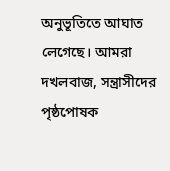অনুভূতিতে আঘাত লেগেছে। আমরা দখলবাজ, সন্ত্রাসীদের পৃষ্ঠপোষক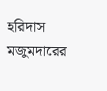হরিদাস মজুমদারের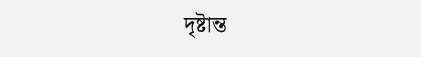দৃষ্টান্ত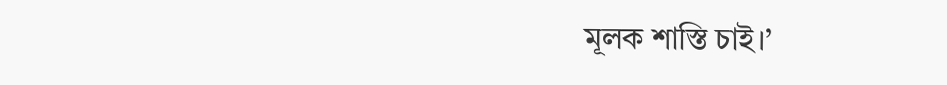মূলক শাস্তি চাই।’